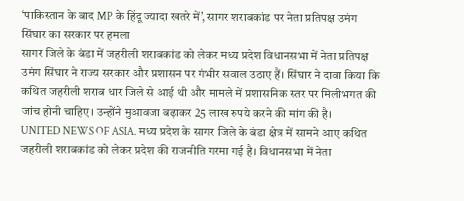‘पाकिस्तान के बाद MP के हिंदू ज्यादा खतरे में’, सागर शराबकांड पर नेता प्रतिपक्ष उमंग सिंघार का सरकार पर हमला
सागर जिले के बंडा में जहरीली शराबकांड को लेकर मध्य प्रदेश विधानसभा में नेता प्रतिपक्ष उमंग सिंघार ने राज्य सरकार और प्रशासन पर गंभीर सवाल उठाए हैं। सिंघार ने दावा किया कि कथित जहरीली शराब धार जिले से आई थी और मामले में प्रशासनिक स्तर पर मिलीभगत की जांच होनी चाहिए। उन्होंने मुआवजा बढ़ाकर 25 लाख रुपये करने की मांग की है।
UNITED NEWS OF ASIA. मध्य प्रदेश के सागर जिले के बंडा क्षेत्र में सामने आए कथित जहरीली शराबकांड को लेकर प्रदेश की राजनीति गरमा गई है। विधानसभा में नेता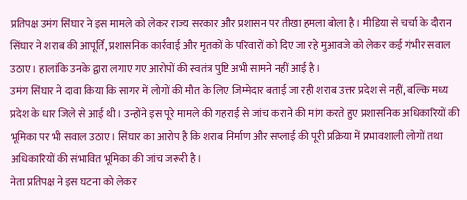प्रतिपक्ष उमंग सिंघार ने इस मामले को लेकर राज्य सरकार और प्रशासन पर तीखा हमला बोला है। मीडिया से चर्चा के दौरान सिंघार ने शराब की आपूर्ति, प्रशासनिक कार्रवाई और मृतकों के परिवारों को दिए जा रहे मुआवजे को लेकर कई गंभीर सवाल उठाए। हालांकि उनके द्वारा लगाए गए आरोपों की स्वतंत्र पुष्टि अभी सामने नहीं आई है।
उमंग सिंघार ने दावा किया कि सागर में लोगों की मौत के लिए जिम्मेदार बताई जा रही शराब उत्तर प्रदेश से नहीं, बल्कि मध्य प्रदेश के धार जिले से आई थी। उन्होंने इस पूरे मामले की गहराई से जांच कराने की मांग करते हुए प्रशासनिक अधिकारियों की भूमिका पर भी सवाल उठाए। सिंघार का आरोप है कि शराब निर्माण और सप्लाई की पूरी प्रक्रिया में प्रभावशाली लोगों तथा अधिकारियों की संभावित भूमिका की जांच जरूरी है।
नेता प्रतिपक्ष ने इस घटना को लेकर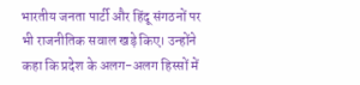भारतीय जनता पार्टी और हिंदू संगठनों पर भी राजनीतिक सवाल खड़े किए। उन्होंने कहा कि प्रदेश के अलग-अलग हिस्सों में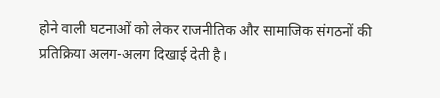होने वाली घटनाओं को लेकर राजनीतिक और सामाजिक संगठनों की प्रतिक्रिया अलग-अलग दिखाई देती है।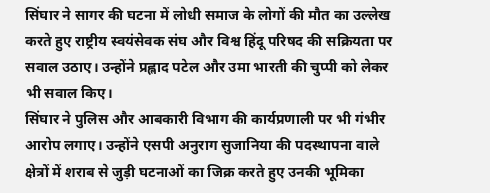सिंघार ने सागर की घटना में लोधी समाज के लोगों की मौत का उल्लेख करते हुए राष्ट्रीय स्वयंसेवक संघ और विश्व हिंदू परिषद की सक्रियता पर सवाल उठाए। उन्होंने प्रह्लाद पटेल और उमा भारती की चुप्पी को लेकर भी सवाल किए।
सिंघार ने पुलिस और आबकारी विभाग की कार्यप्रणाली पर भी गंभीर आरोप लगाए। उन्होंने एसपी अनुराग सुजानिया की पदस्थापना वाले क्षेत्रों में शराब से जुड़ी घटनाओं का जिक्र करते हुए उनकी भूमिका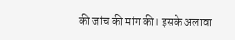की जांच की मांग की। इसके अलावा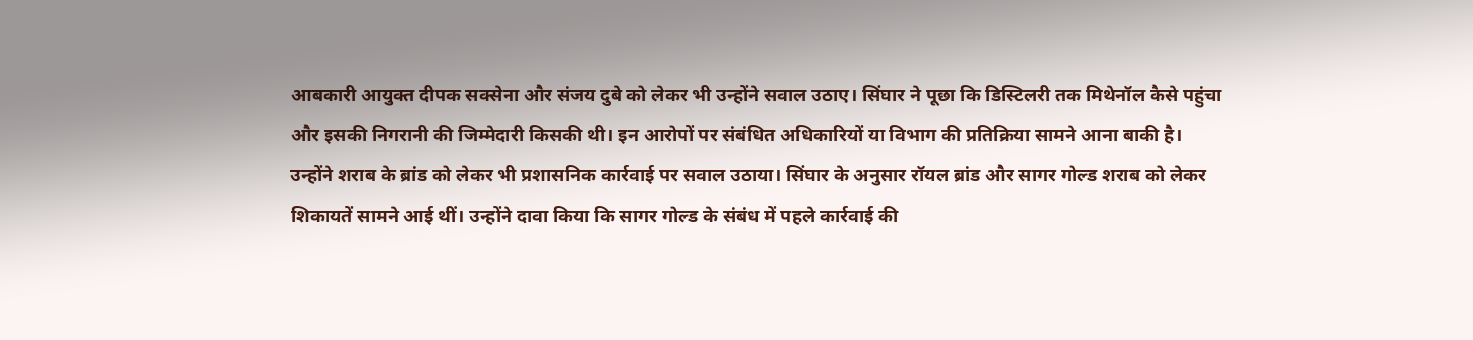आबकारी आयुक्त दीपक सक्सेना और संजय दुबे को लेकर भी उन्होंने सवाल उठाए। सिंघार ने पूछा कि डिस्टिलरी तक मिथेनॉल कैसे पहुंचा और इसकी निगरानी की जिम्मेदारी किसकी थी। इन आरोपों पर संबंधित अधिकारियों या विभाग की प्रतिक्रिया सामने आना बाकी है।
उन्होंने शराब के ब्रांड को लेकर भी प्रशासनिक कार्रवाई पर सवाल उठाया। सिंघार के अनुसार रॉयल ब्रांड और सागर गोल्ड शराब को लेकर शिकायतें सामने आई थीं। उन्होंने दावा किया कि सागर गोल्ड के संबंध में पहले कार्रवाई की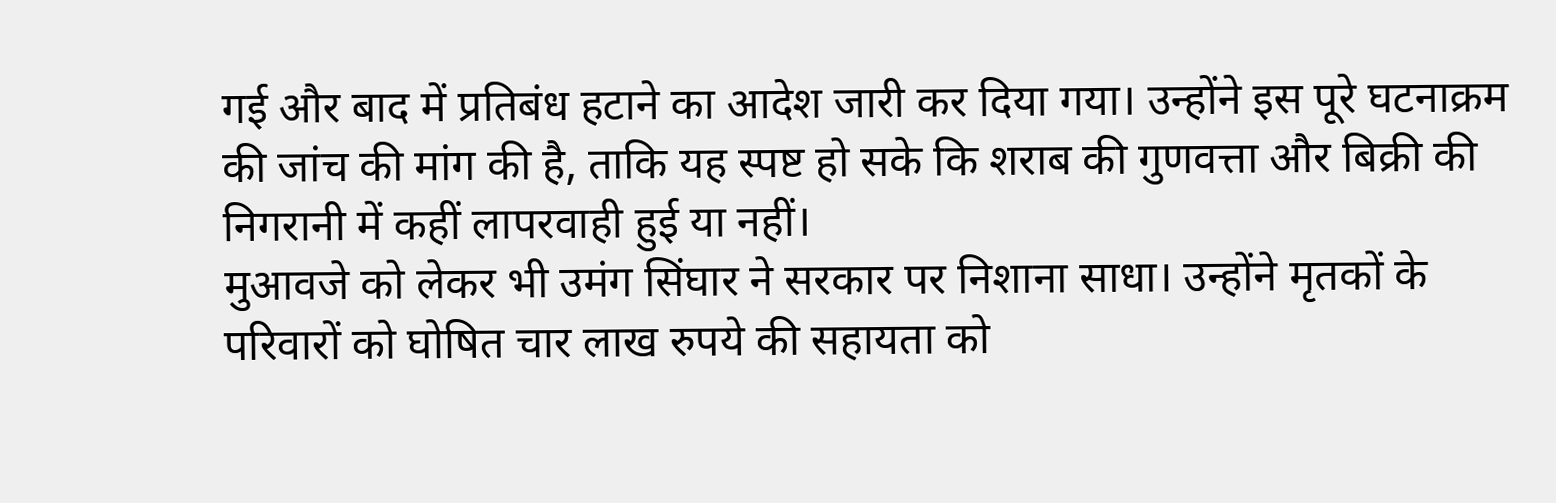गई और बाद में प्रतिबंध हटाने का आदेश जारी कर दिया गया। उन्होंने इस पूरे घटनाक्रम की जांच की मांग की है, ताकि यह स्पष्ट हो सके कि शराब की गुणवत्ता और बिक्री की निगरानी में कहीं लापरवाही हुई या नहीं।
मुआवजे को लेकर भी उमंग सिंघार ने सरकार पर निशाना साधा। उन्होंने मृतकों के परिवारों को घोषित चार लाख रुपये की सहायता को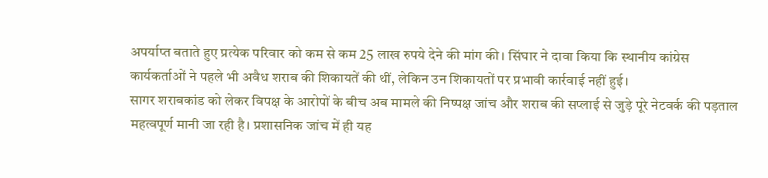अपर्याप्त बताते हुए प्रत्येक परिवार को कम से कम 25 लाख रुपये देने की मांग की। सिंघार ने दावा किया कि स्थानीय कांग्रेस कार्यकर्ताओं ने पहले भी अवैध शराब की शिकायतें की थीं, लेकिन उन शिकायतों पर प्रभावी कार्रवाई नहीं हुई।
सागर शराबकांड को लेकर विपक्ष के आरोपों के बीच अब मामले की निष्पक्ष जांच और शराब की सप्लाई से जुड़े पूरे नेटवर्क की पड़ताल महत्वपूर्ण मानी जा रही है। प्रशासनिक जांच में ही यह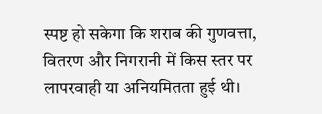स्पष्ट हो सकेगा कि शराब की गुणवत्ता, वितरण और निगरानी में किस स्तर पर लापरवाही या अनियमितता हुई थी।